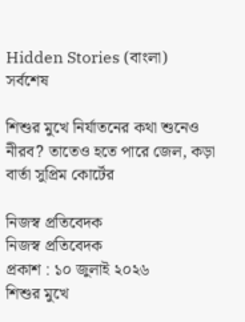Hidden Stories (বাংলা)
সর্বশেষ

শিশুর মুখে নির্যাতনের কথা শুনেও নীরব? তাতেও হতে পারে জেল, কড়া বার্তা সুপ্রিম কোর্টের

নিজস্ব প্রতিবেদক
নিজস্ব প্রতিবেদক
প্রকাশ : ১০ জুলাই ২০২৬
শিশুর মুখে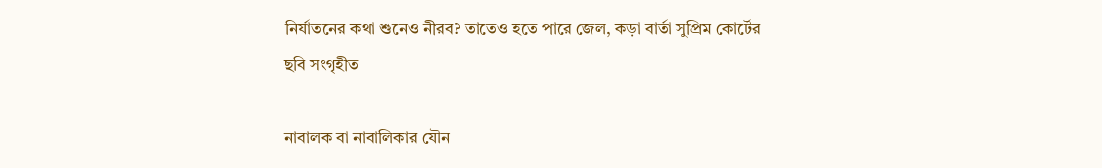নির্যাতনের কথা শুনেও নীরব? তাতেও হতে পারে জেল, কড়া বার্তা সুপ্রিম কোর্টের
ছবি সংগৃহীত

নাবালক বা নাবালিকার যৌন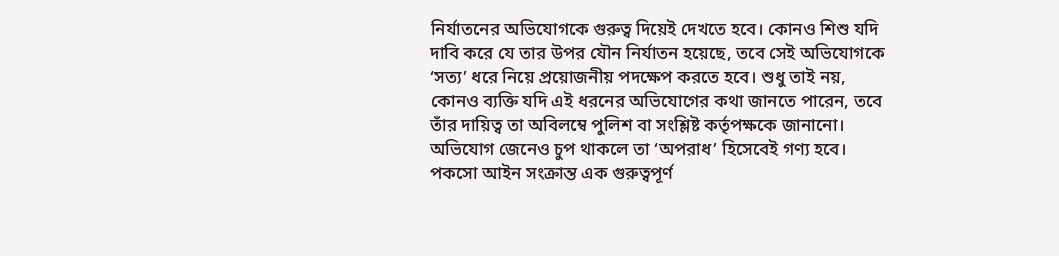নির্যাতনের অভিযোগকে গুরুত্ব দিয়েই দেখতে হবে। কোনও শিশু যদি দাবি করে যে তার উপর যৌন নির্যাতন হয়েছে, তবে সেই অভিযোগকে ‘সত্য’ ধরে নিয়ে প্রয়োজনীয় পদক্ষেপ করতে হবে। শুধু তাই নয়, কোনও ব্যক্তি যদি এই ধরনের অভিযোগের কথা জানতে পারেন, তবে তাঁর দায়িত্ব তা অবিলম্বে পুলিশ বা সংশ্লিষ্ট কর্তৃপক্ষকে জানানো। অভিযোগ জেনেও চুপ থাকলে তা ‘অপরাধ’ হিসেবেই গণ্য হবে। পকসো আইন সংক্রান্ত এক গুরুত্বপূর্ণ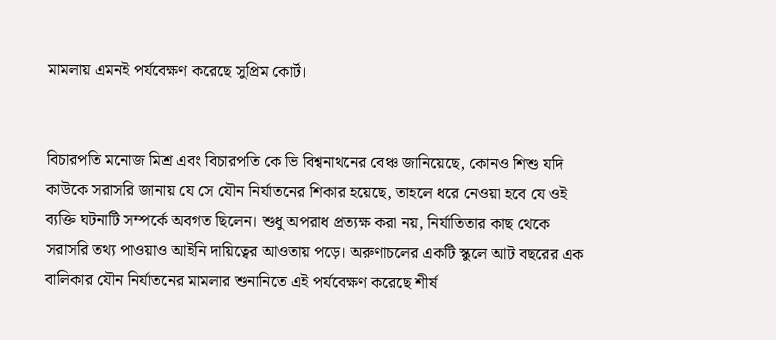মামলায় এমনই পর্যবেক্ষণ করেছে সুপ্রিম কোর্ট।


বিচারপতি মনোজ মিশ্র এবং বিচারপতি কে ভি বিশ্বনাথনের বেঞ্চ জানিয়েছে, কোনও শিশু যদি কাউকে সরাসরি জানায় যে সে যৌন নির্যাতনের শিকার হয়েছে, তাহলে ধরে নেওয়া হবে যে ওই ব্যক্তি ঘটনাটি সম্পর্কে অবগত ছিলেন। শুধু অপরাধ প্রত্যক্ষ করা নয়, নির্যাতিতার কাছ থেকে সরাসরি তথ্য পাওয়াও আইনি দায়িত্বের আওতায় পড়ে। অরুণাচলের একটি স্কুলে আট বছরের এক বালিকার যৌন নির্যাতনের মামলার শুনানিতে এই পর্যবেক্ষণ করেছে শীর্ষ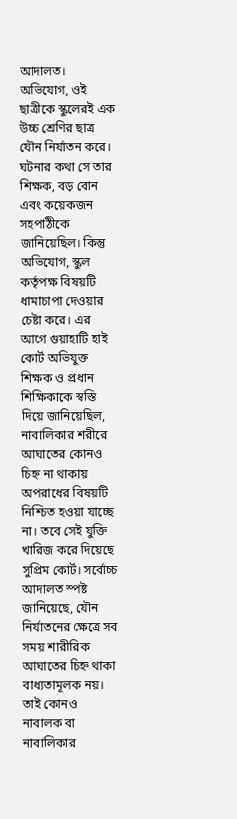আদালত। অভিযোগ, ওই ছাত্রীকে স্কুলেরই এক উচ্চ শ্রেণির ছাত্র যৌন নির্যাতন করে। ঘটনার কথা সে তার শিক্ষক, বড় বোন এবং কয়েকজন সহপাঠীকে জানিয়েছিল। কিন্তু অভিযোগ, স্কুল কর্তৃপক্ষ বিষয়টি ধামাচাপা দেওয়ার চেষ্টা করে। এর আগে গুয়াহাটি হাই কোর্ট অভিযুক্ত শিক্ষক ও প্রধান শিক্ষিকাকে স্বস্তি দিয়ে জানিয়েছিল, নাবালিকার শরীরে আঘাতের কোনও চিহ্ন না থাকায় অপরাধের বিষয়টি নিশ্চিত হওয়া যাচ্ছে না। তবে সেই যুক্তি খারিজ করে দিয়েছে সুপ্রিম কোর্ট। সর্বোচ্চ আদালত স্পষ্ট জানিয়েছে, যৌন নির্যাতনের ক্ষেত্রে সব সময় শারীরিক আঘাতের চিহ্ন থাকা বাধ্যতামূলক নয়। তাই কোনও নাবালক বা নাবালিকার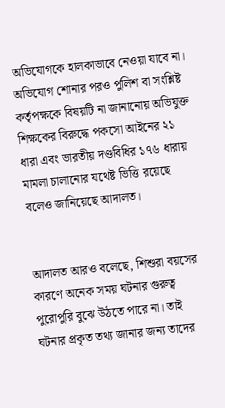অভিযোগকে হালকাভাবে নেওয়া যাবে না। অভিযোগ শোনার পরও পুলিশ বা সংশ্লিষ্ট কর্তৃপক্ষকে বিষয়টি না জানানোয় অভিযুক্ত শিক্ষকের বিরুদ্ধে পকসো আইনের ২১ ধারা এবং ভারতীয় দণ্ডবিধির ১৭৬ ধারায় মামলা চালানোর যথেষ্ট ভিত্তি রয়েছে বলেও জানিয়েছে আদালত।


আদালত আরও বলেছে, শিশুরা বয়সের কারণে অনেক সময় ঘটনার গুরুত্ব পুরোপুরি বুঝে উঠতে পারে না। তাই ঘটনার প্রকৃত তথ্য জানার জন্য তাদের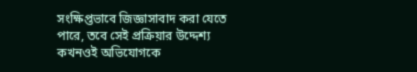সংক্ষিপ্তভাবে জিজ্ঞাসাবাদ করা যেতে পারে, তবে সেই প্রক্রিয়ার উদ্দেশ্য কখনওই অভিযোগকে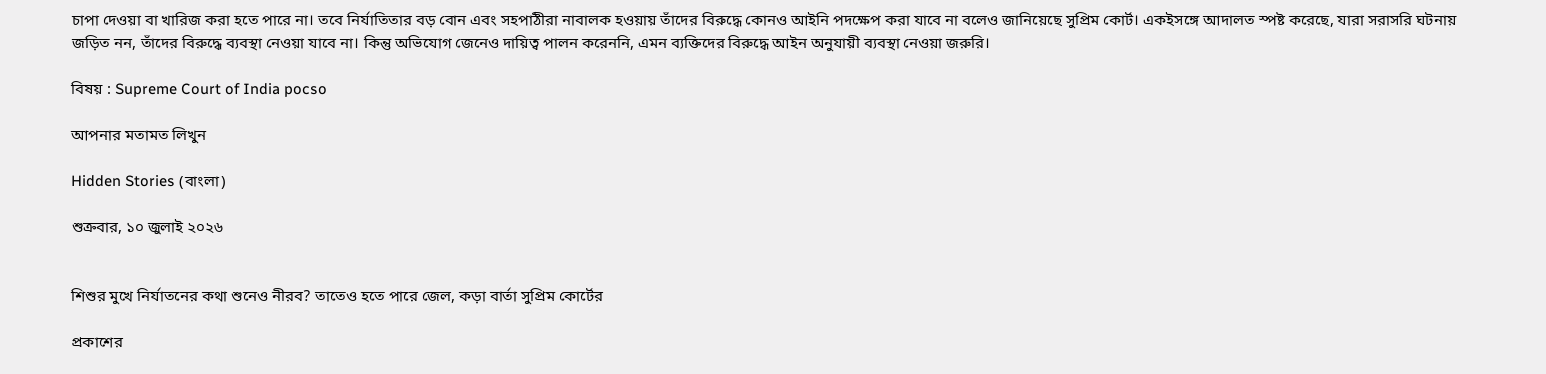চাপা দেওয়া বা খারিজ করা হতে পারে না। তবে নির্যাতিতার বড় বোন এবং সহপাঠীরা নাবালক হওয়ায় তাঁদের বিরুদ্ধে কোনও আইনি পদক্ষেপ করা যাবে না বলেও জানিয়েছে সুপ্রিম কোর্ট। একইসঙ্গে আদালত স্পষ্ট করেছে, যারা সরাসরি ঘটনায় জড়িত নন, তাঁদের বিরুদ্ধে ব্যবস্থা নেওয়া যাবে না। কিন্তু অভিযোগ জেনেও দায়িত্ব পালন করেননি, এমন ব্যক্তিদের বিরুদ্ধে আইন অনুযায়ী ব্যবস্থা নেওয়া জরুরি।

বিষয় : Supreme Court of India pocso

আপনার মতামত লিখুন

Hidden Stories (বাংলা)

শুক্রবার, ১০ জুলাই ২০২৬


শিশুর মুখে নির্যাতনের কথা শুনেও নীরব? তাতেও হতে পারে জেল, কড়া বার্তা সুপ্রিম কোর্টের

প্রকাশের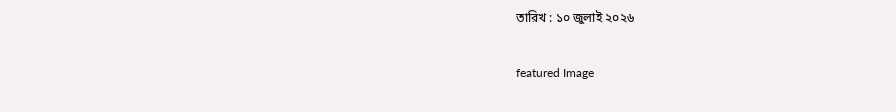তারিখ : ১০ জুলাই ২০২৬

featured Image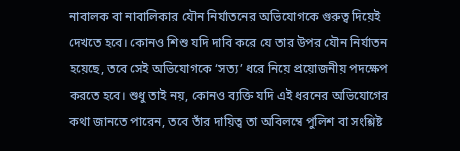নাবালক বা নাবালিকার যৌন নির্যাতনের অভিযোগকে গুরুত্ব দিয়েই দেখতে হবে। কোনও শিশু যদি দাবি করে যে তার উপর যৌন নির্যাতন হয়েছে, তবে সেই অভিযোগকে ‘সত্য’ ধরে নিয়ে প্রয়োজনীয় পদক্ষেপ করতে হবে। শুধু তাই নয়, কোনও ব্যক্তি যদি এই ধরনের অভিযোগের কথা জানতে পারেন, তবে তাঁর দায়িত্ব তা অবিলম্বে পুলিশ বা সংশ্লিষ্ট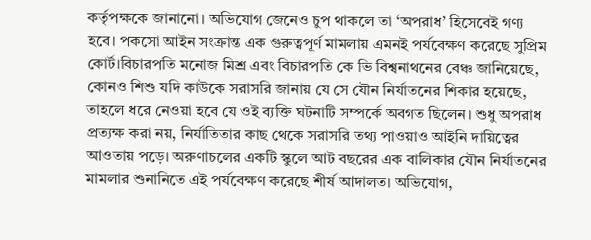কর্তৃপক্ষকে জানানো। অভিযোগ জেনেও চুপ থাকলে তা ‘অপরাধ’ হিসেবেই গণ্য হবে। পকসো আইন সংক্রান্ত এক গুরুত্বপূর্ণ মামলায় এমনই পর্যবেক্ষণ করেছে সুপ্রিম কোর্ট।বিচারপতি মনোজ মিশ্র এবং বিচারপতি কে ভি বিশ্বনাথনের বেঞ্চ জানিয়েছে, কোনও শিশু যদি কাউকে সরাসরি জানায় যে সে যৌন নির্যাতনের শিকার হয়েছে, তাহলে ধরে নেওয়া হবে যে ওই ব্যক্তি ঘটনাটি সম্পর্কে অবগত ছিলেন। শুধু অপরাধ প্রত্যক্ষ করা নয়, নির্যাতিতার কাছ থেকে সরাসরি তথ্য পাওয়াও আইনি দায়িত্বের আওতায় পড়ে। অরুণাচলের একটি স্কুলে আট বছরের এক বালিকার যৌন নির্যাতনের মামলার শুনানিতে এই পর্যবেক্ষণ করেছে শীর্ষ আদালত। অভিযোগ,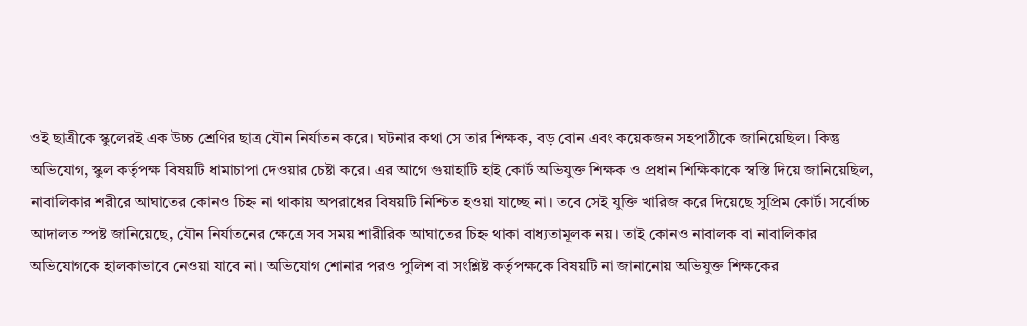ওই ছাত্রীকে স্কুলেরই এক উচ্চ শ্রেণির ছাত্র যৌন নির্যাতন করে। ঘটনার কথা সে তার শিক্ষক, বড় বোন এবং কয়েকজন সহপাঠীকে জানিয়েছিল। কিন্তু অভিযোগ, স্কুল কর্তৃপক্ষ বিষয়টি ধামাচাপা দেওয়ার চেষ্টা করে। এর আগে গুয়াহাটি হাই কোর্ট অভিযুক্ত শিক্ষক ও প্রধান শিক্ষিকাকে স্বস্তি দিয়ে জানিয়েছিল, নাবালিকার শরীরে আঘাতের কোনও চিহ্ন না থাকায় অপরাধের বিষয়টি নিশ্চিত হওয়া যাচ্ছে না। তবে সেই যুক্তি খারিজ করে দিয়েছে সুপ্রিম কোর্ট। সর্বোচ্চ আদালত স্পষ্ট জানিয়েছে, যৌন নির্যাতনের ক্ষেত্রে সব সময় শারীরিক আঘাতের চিহ্ন থাকা বাধ্যতামূলক নয়। তাই কোনও নাবালক বা নাবালিকার অভিযোগকে হালকাভাবে নেওয়া যাবে না। অভিযোগ শোনার পরও পুলিশ বা সংশ্লিষ্ট কর্তৃপক্ষকে বিষয়টি না জানানোয় অভিযুক্ত শিক্ষকের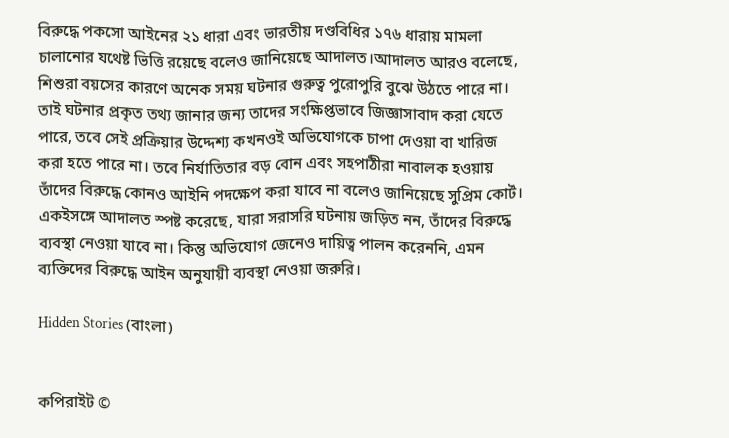বিরুদ্ধে পকসো আইনের ২১ ধারা এবং ভারতীয় দণ্ডবিধির ১৭৬ ধারায় মামলা চালানোর যথেষ্ট ভিত্তি রয়েছে বলেও জানিয়েছে আদালত।আদালত আরও বলেছে, শিশুরা বয়সের কারণে অনেক সময় ঘটনার গুরুত্ব পুরোপুরি বুঝে উঠতে পারে না। তাই ঘটনার প্রকৃত তথ্য জানার জন্য তাদের সংক্ষিপ্তভাবে জিজ্ঞাসাবাদ করা যেতে পারে, তবে সেই প্রক্রিয়ার উদ্দেশ্য কখনওই অভিযোগকে চাপা দেওয়া বা খারিজ করা হতে পারে না। তবে নির্যাতিতার বড় বোন এবং সহপাঠীরা নাবালক হওয়ায় তাঁদের বিরুদ্ধে কোনও আইনি পদক্ষেপ করা যাবে না বলেও জানিয়েছে সুপ্রিম কোর্ট। একইসঙ্গে আদালত স্পষ্ট করেছে, যারা সরাসরি ঘটনায় জড়িত নন, তাঁদের বিরুদ্ধে ব্যবস্থা নেওয়া যাবে না। কিন্তু অভিযোগ জেনেও দায়িত্ব পালন করেননি, এমন ব্যক্তিদের বিরুদ্ধে আইন অনুযায়ী ব্যবস্থা নেওয়া জরুরি।

Hidden Stories (বাংলা)


কপিরাইট ©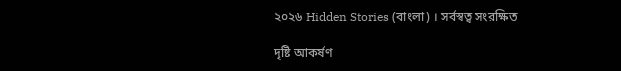২০২৬ Hidden Stories (বাংলা) । সর্বস্বত্ব সংরক্ষিত

দৃষ্টি আকর্ষণ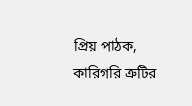প্রিয় পাঠক, কারিগরি ত্রুটির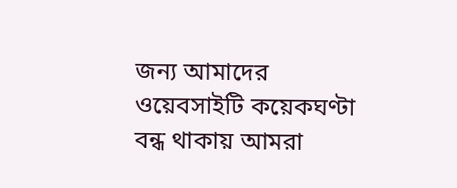জন্য আমাদের ওয়েবসাইটি কয়েকঘণ্টা বন্ধ থাকায় আমরা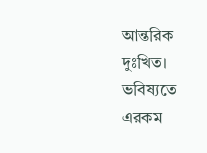আন্তরিক দুঃখিত। ভবিষ্যতে এরকম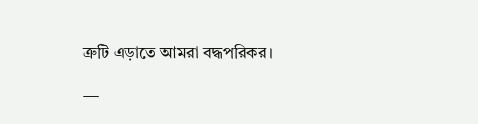ত্রুটি এড়াতে আমরা বদ্ধপরিকর।

—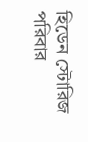হিডেন স্টোরিজ পরিবার